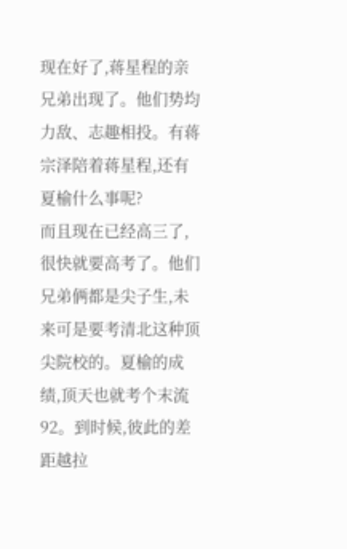现在好了,蒋星程的亲兄弟出现了。他们势均力敌、志趣相投。有蒋宗泽陪着蒋星程,还有夏榆什么事呢?
而且现在已经高三了,很快就要高考了。他们兄弟俩都是尖子生,未来可是要考清北这种顶尖院校的。夏榆的成绩,顶天也就考个末流92。到时候,彼此的差距越拉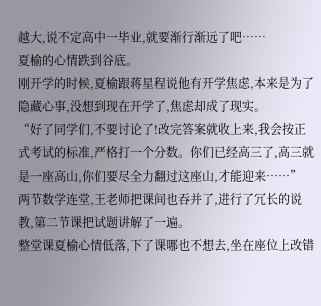越大,说不定高中一毕业,就要渐行渐远了吧……
夏榆的心情跌到谷底。
刚开学的时候,夏榆跟蒋星程说他有开学焦虑,本来是为了隐藏心事,没想到现在开学了,焦虑却成了现实。
“好了同学们,不要讨论了!改完答案就收上来,我会按正式考试的标准,严格打一个分数。你们已经高三了,高三就是一座高山,你们要尽全力翻过这座山,才能迎来……”
两节数学连堂,王老师把课间也吞并了,进行了冗长的说教,第二节课把试题讲解了一遍。
整堂课夏榆心情低落,下了课哪也不想去,坐在座位上改错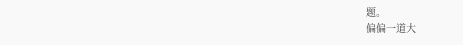题。
偏偏一道大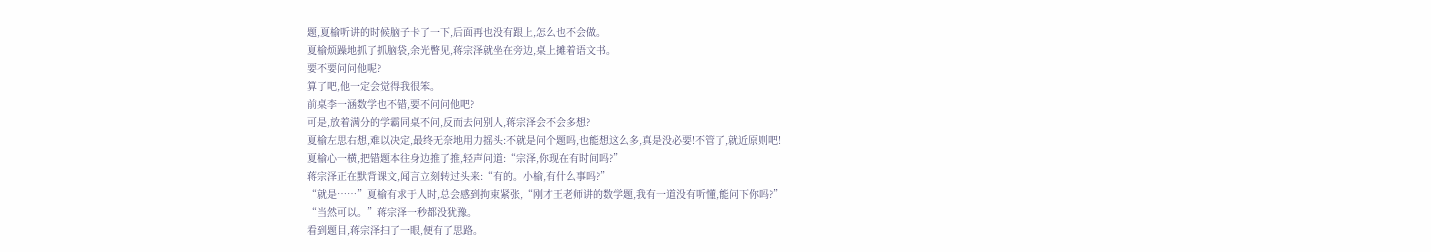题,夏榆听讲的时候脑子卡了一下,后面再也没有跟上,怎么也不会做。
夏榆烦躁地抓了抓脑袋,余光瞥见,蒋宗泽就坐在旁边,桌上摊着语文书。
要不要问问他呢?
算了吧,他一定会觉得我很笨。
前桌李一涵数学也不错,要不问问他吧?
可是,放着满分的学霸同桌不问,反而去问别人,蒋宗泽会不会多想?
夏榆左思右想,难以决定,最终无奈地用力摇头:不就是问个题吗,也能想这么多,真是没必要!不管了,就近原则吧!
夏榆心一横,把错题本往身边推了推,轻声问道:“宗泽,你现在有时间吗?”
蒋宗泽正在默背课文,闻言立刻转过头来:“有的。小榆,有什么事吗?”
“就是……”夏榆有求于人时,总会感到拘束紧张,“刚才王老师讲的数学题,我有一道没有听懂,能问下你吗?”
“当然可以。”蒋宗泽一秒都没犹豫。
看到题目,蒋宗泽扫了一眼,便有了思路。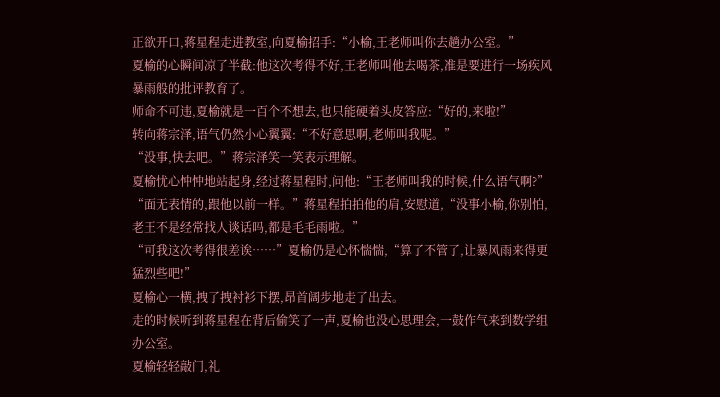正欲开口,蒋星程走进教室,向夏榆招手:“小榆,王老师叫你去趟办公室。”
夏榆的心瞬间凉了半截:他这次考得不好,王老师叫他去喝茶,准是要进行一场疾风暴雨般的批评教育了。
师命不可违,夏榆就是一百个不想去,也只能硬着头皮答应:“好的,来啦!”
转向蒋宗泽,语气仍然小心翼翼:“不好意思啊,老师叫我呢。”
“没事,快去吧。”蒋宗泽笑一笑表示理解。
夏榆忧心忡忡地站起身,经过蒋星程时,问他:“王老师叫我的时候,什么语气啊?”
“面无表情的,跟他以前一样。”蒋星程拍拍他的肩,安慰道,“没事小榆,你别怕,老王不是经常找人谈话吗,都是毛毛雨啦。”
“可我这次考得很差诶……”夏榆仍是心怀惴惴,“算了不管了,让暴风雨来得更猛烈些吧!”
夏榆心一横,拽了拽衬衫下摆,昂首阔步地走了出去。
走的时候听到蒋星程在背后偷笑了一声,夏榆也没心思理会,一鼓作气来到数学组办公室。
夏榆轻轻敲门,礼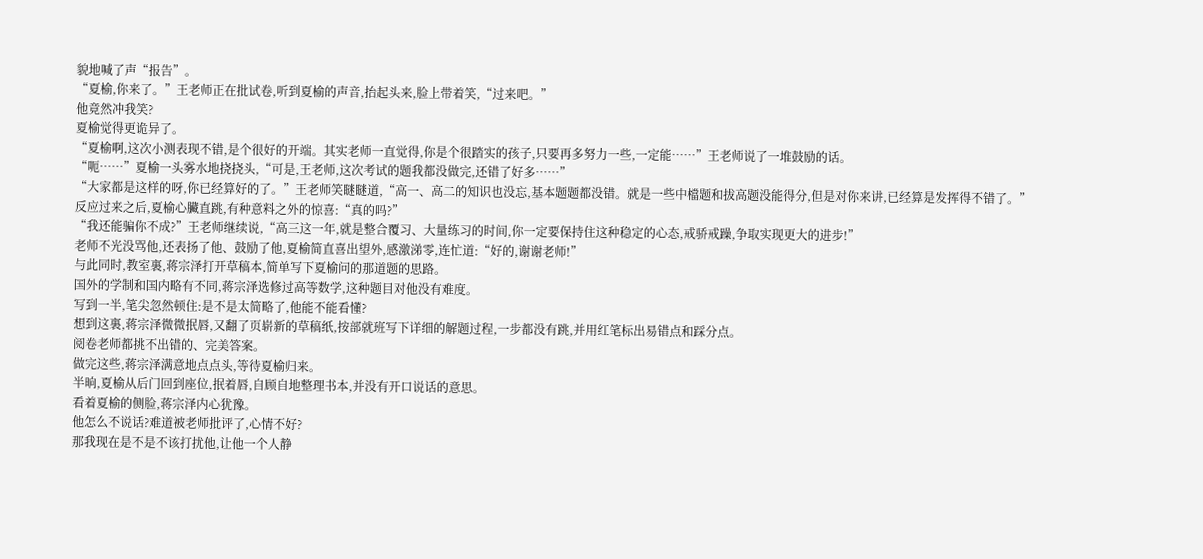貌地喊了声“报告”。
“夏榆,你来了。”王老师正在批试卷,听到夏榆的声音,抬起头来,脸上带着笑,“过来吧。”
他竟然冲我笑?
夏榆觉得更诡异了。
“夏榆啊,这次小测表现不错,是个很好的开端。其实老师一直觉得,你是个很踏实的孩子,只要再多努力一些,一定能……”王老师说了一堆鼓励的话。
“呃……”夏榆一头雾水地挠挠头,“可是,王老师,这次考试的题我都没做完,还错了好多……”
“大家都是这样的呀,你已经算好的了。”王老师笑瞇瞇道,“高一、高二的知识也没忘,基本题题都没错。就是一些中檔题和拔高题没能得分,但是对你来讲,已经算是发挥得不错了。”
反应过来之后,夏榆心臟直跳,有种意料之外的惊喜:“真的吗?”
“我还能骗你不成?”王老师继续说,“高三这一年,就是整合覆习、大量练习的时间,你一定要保持住这种稳定的心态,戒骄戒躁,争取实现更大的进步!”
老师不光没骂他,还表扬了他、鼓励了他,夏榆简直喜出望外,感激涕零,连忙道:“好的,谢谢老师!”
与此同时,教室裏,蒋宗泽打开草稿本,简单写下夏榆问的那道题的思路。
国外的学制和国内略有不同,蒋宗泽选修过高等数学,这种题目对他没有难度。
写到一半,笔尖忽然顿住:是不是太简略了,他能不能看懂?
想到这裏,蒋宗泽微微抿唇,又翻了页崭新的草稿纸,按部就班写下详细的解题过程,一步都没有跳,并用红笔标出易错点和踩分点。
阅卷老师都挑不出错的、完美答案。
做完这些,蒋宗泽满意地点点头,等待夏榆归来。
半晌,夏榆从后门回到座位,抿着唇,自顾自地整理书本,并没有开口说话的意思。
看着夏榆的侧脸,蒋宗泽内心犹豫。
他怎么不说话?难道被老师批评了,心情不好?
那我现在是不是不该打扰他,让他一个人静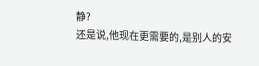静?
还是说,他现在更需要的,是别人的安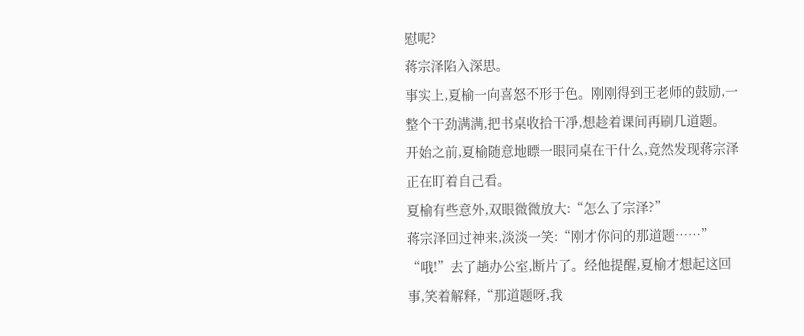慰呢?
蒋宗泽陷入深思。
事实上,夏榆一向喜怒不形于色。刚刚得到王老师的鼓励,一整个干劲满满,把书桌收拾干凈,想趁着课间再刷几道题。
开始之前,夏榆随意地瞟一眼同桌在干什么,竟然发现蒋宗泽正在盯着自己看。
夏榆有些意外,双眼微微放大:“怎么了宗泽?”
蒋宗泽回过神来,淡淡一笑:“刚才你问的那道题……”
“哦!”去了趟办公室,断片了。经他提醒,夏榆才想起这回事,笑着解释,“那道题呀,我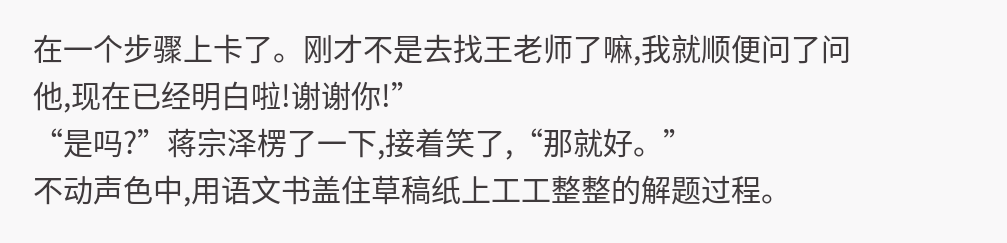在一个步骤上卡了。刚才不是去找王老师了嘛,我就顺便问了问他,现在已经明白啦!谢谢你!”
“是吗?”蒋宗泽楞了一下,接着笑了,“那就好。”
不动声色中,用语文书盖住草稿纸上工工整整的解题过程。